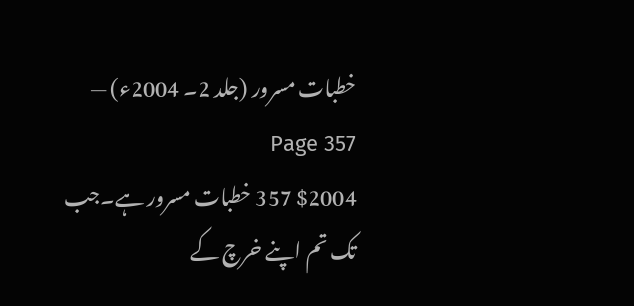خطبات مسرور (جلد 2۔ 2004ء) — Page 357
$2004 357 خطبات مسرور ہے۔جب تک تم اپنے خرچ کے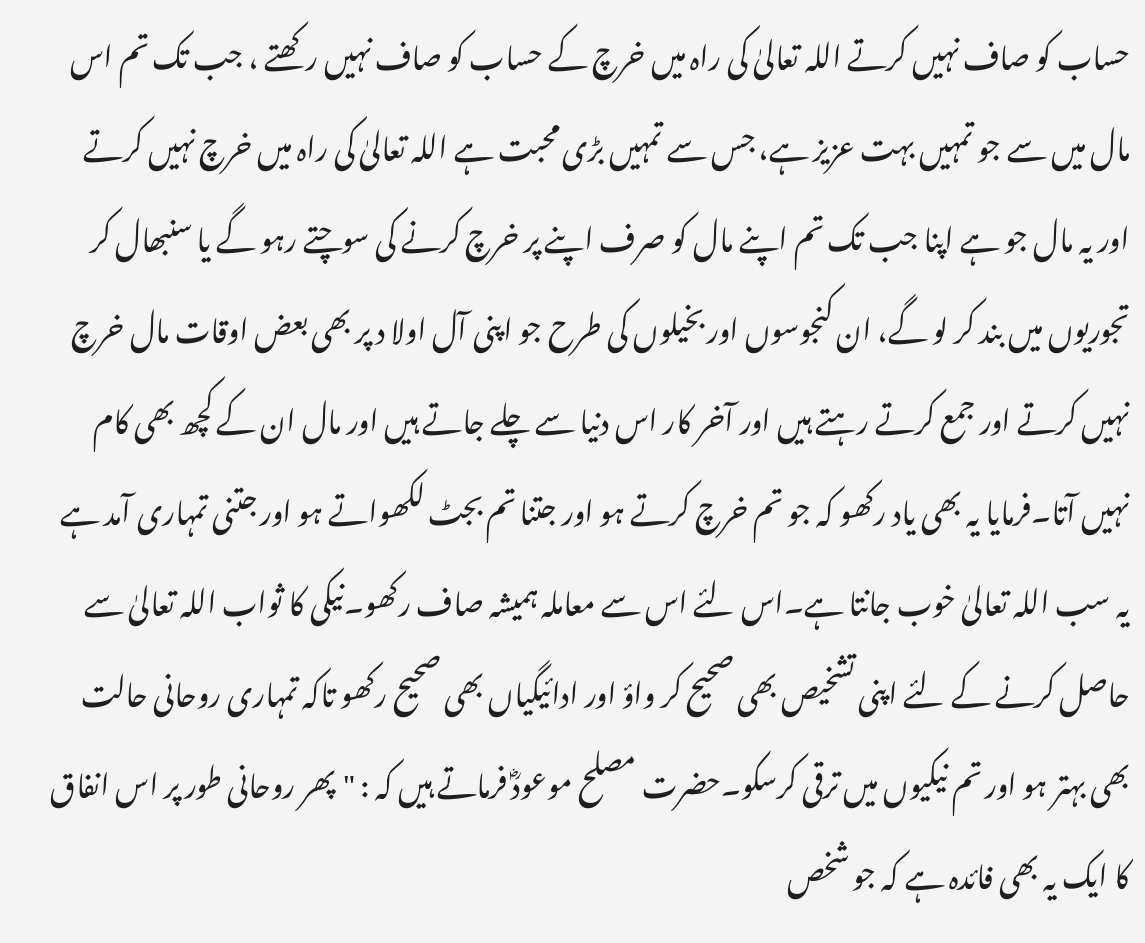حساب کو صاف نہیں کرتے اللہ تعالیٰ کی راہ میں خرچ کے حساب کو صاف نہیں رکھتے ، جب تک تم اس مال میں سے جو تمہیں بہت عزیز ہے، جس سے تمہیں بڑی محبت ہے اللہ تعالیٰ کی راہ میں خرچ نہیں کرتے اور یہ مال جو ہے اپنا جب تک تم اپنے مال کو صرف اپنے پر خرچ کرنے کی سوچتے رہو گے یا سنبھال کر تجوریوں میں بند کر لو گے، ان کنجوسوں اور بخیلوں کی طرح جو اپنی آل اولا د پر بھی بعض اوقات مال خرچ نہیں کرتے اور جمع کرتے رہتے ہیں اور آخر کار اس دنیا سے چلے جاتے ہیں اور مال ان کے کچھ بھی کام نہیں آتا۔فرمایا یہ بھی یاد رکھو کہ جو تم خرچ کرتے ہو اور جتنا تم بجٹ لکھواتے ہو اور جتنی تمہاری آمد ہے یہ سب اللہ تعالیٰ خوب جانتا ہے۔اس لئے اس سے معاملہ ہمیشہ صاف رکھو۔نیکی کا ثواب اللہ تعالیٰ سے حاصل کرنے کے لئے اپنی تشخیص بھی صحیح کر واؤ اور ادائیگیاں بھی صحیح رکھو تاکہ تمہاری روحانی حالت بھی بہتر ہو اور تم نیکیوں میں ترقی کرسکو۔حضرت مصلح موعودؓ فرماتے ہیں کہ : "پھر روحانی طور پر اس انفاق کا ایک یہ بھی فائدہ ہے کہ جو شخص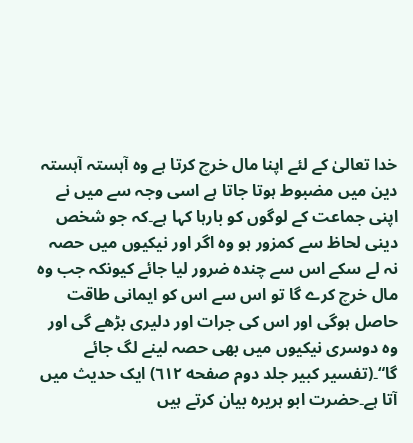خدا تعالیٰ کے لئے اپنا مال خرچ کرتا ہے وہ آہستہ آہستہ دین میں مضبوط ہوتا جاتا ہے اسی وجہ سے میں نے اپنی جماعت کے لوگوں کو بارہا کہا ہے۔کہ جو شخص دینی لحاظ سے کمزور ہو وہ اگر اور نیکیوں میں حصہ نہ لے سکے اس سے چندہ ضرور لیا جائے کیونکہ جب وہ مال خرچ کرے گا تو اس سے اس کو ایمانی طاقت حاصل ہوگی اور اس کی جرات اور دلیری بڑھے گی اور وہ دوسری نیکیوں میں بھی حصہ لینے لگ جائے گا“۔(تفسیر کبیر جلد دوم صفحه ٦١٢) ایک حدیث میں آتا ہے۔حضرت ابو ہریرہ بیان کرتے ہیں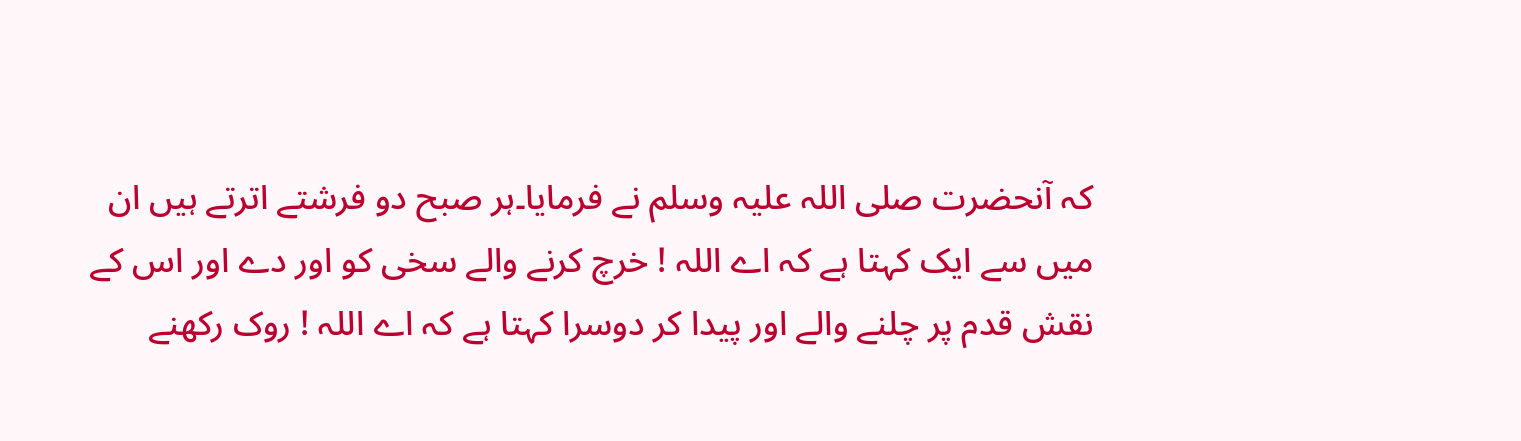کہ آنحضرت صلی اللہ علیہ وسلم نے فرمایا۔ہر صبح دو فرشتے اترتے ہیں ان میں سے ایک کہتا ہے کہ اے اللہ ! خرچ کرنے والے سخی کو اور دے اور اس کے نقش قدم پر چلنے والے اور پیدا کر دوسرا کہتا ہے کہ اے اللہ ! روک رکھنے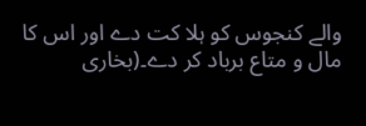والے کنجوس کو ہلا کت دے اور اس کا مال و متاع برباد کر دے۔(بخاری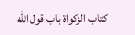کتاب الزكواة باب قول الله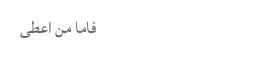فاما من اعطى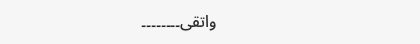واتقى۔۔۔۔۔۔۔۔